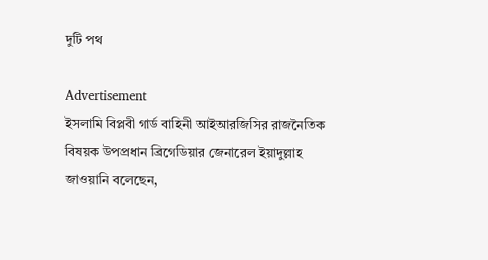দুটি পথ

Advertisement
ইসলামি বিপ্লবী গার্ড বাহিনী আইআরজিসির রাজনৈতিক বিষয়ক উপপ্রধান ব্রিগেডিয়ার জেনারেল ইয়াদুল্লাহ জাওয়ানি বলেছেন,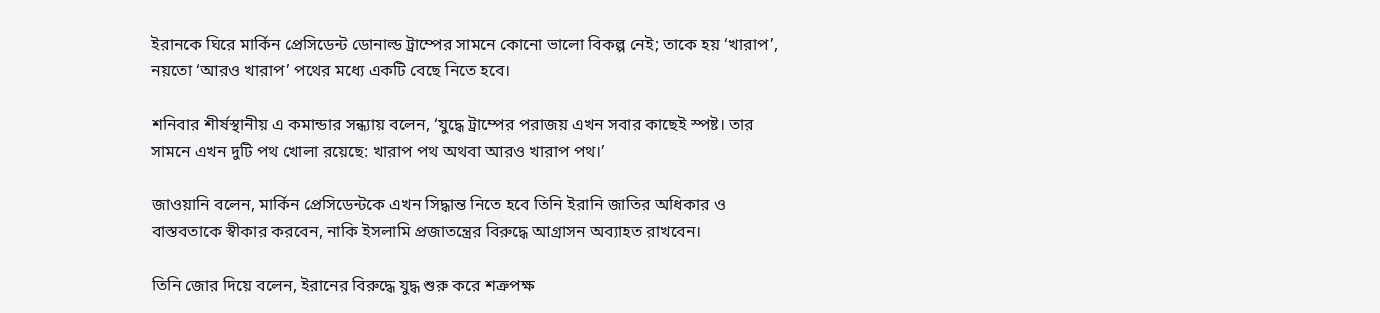ইরানকে ঘিরে মার্কিন প্রেসিডেন্ট ডোনাল্ড ট্রাম্পের সামনে কোনো ভালো বিকল্প নেই; তাকে হয় ‘খারাপ’, নয়তো ‘আরও খারাপ’ পথের মধ্যে একটি বেছে নিতে হবে।

শনিবার শীর্ষস্থানীয় এ কমান্ডার সন্ধ্যায় বলেন, ‘যুদ্ধে ট্রাম্পের পরাজয় এখন সবার কাছেই স্পষ্ট। তার সামনে এখন দুটি পথ খোলা রয়েছে: খারাপ পথ অথবা আরও খারাপ পথ।’

জাওয়ানি বলেন, মার্কিন প্রেসিডেন্টকে এখন সিদ্ধান্ত নিতে হবে তিনি ইরানি জাতির অধিকার ও বাস্তবতাকে স্বীকার করবেন, নাকি ইসলামি প্রজাতন্ত্রের বিরুদ্ধে আগ্রাসন অব্যাহত রাখবেন।

তিনি জোর দিয়ে বলেন, ইরানের বিরুদ্ধে যুদ্ধ শুরু করে শত্রুপক্ষ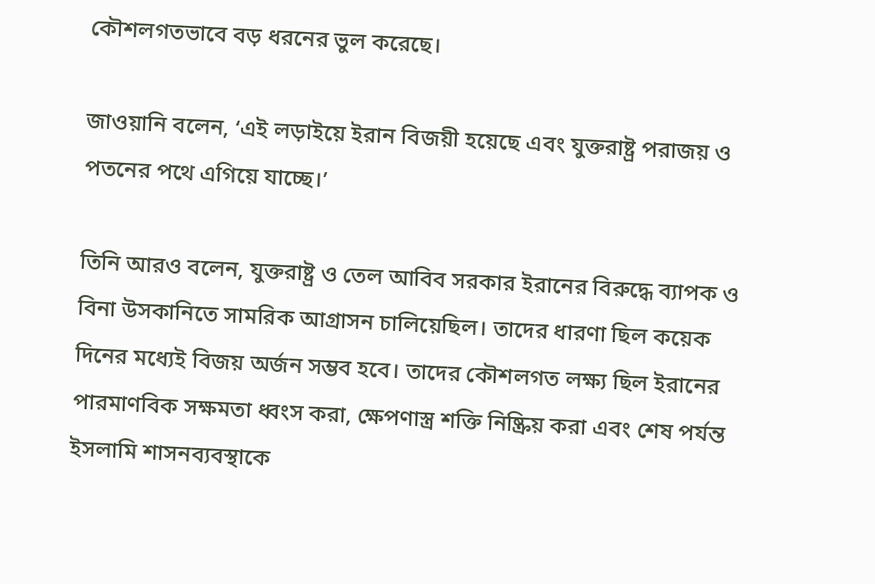কৌশলগতভাবে বড় ধরনের ভুল করেছে।

জাওয়ানি বলেন, ‘এই লড়াইয়ে ইরান বিজয়ী হয়েছে এবং যুক্তরাষ্ট্র পরাজয় ও পতনের পথে এগিয়ে যাচ্ছে।’

তিনি আরও বলেন, যুক্তরাষ্ট্র ও তেল আবিব সরকার ইরানের বিরুদ্ধে ব্যাপক ও বিনা উসকানিতে সামরিক আগ্রাসন চালিয়েছিল। তাদের ধারণা ছিল কয়েক দিনের মধ্যেই বিজয় অর্জন সম্ভব হবে। তাদের কৌশলগত লক্ষ্য ছিল ইরানের পারমাণবিক সক্ষমতা ধ্বংস করা, ক্ষেপণাস্ত্র শক্তি নিষ্ক্রিয় করা এবং শেষ পর্যন্ত ইসলামি শাসনব্যবস্থাকে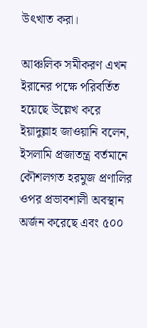উৎখাত করা।

আঞ্চলিক সমীকরণ এখন ইরানের পক্ষে পরিবর্তিত হয়েছে উল্লেখ করে ইয়াদুল্লাহ জাওয়ানি বলেন, ইসলামি প্রজাতন্ত্র বর্তমানে কৌশলগত হরমুজ প্রণালির ওপর প্রভাবশালী অবস্থান অর্জন করেছে এবং ৫০০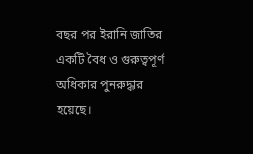বছর পর ইরানি জাতির একটি বৈধ ও গুরুত্বপূর্ণ অধিকার পুনরুদ্ধার হয়েছে।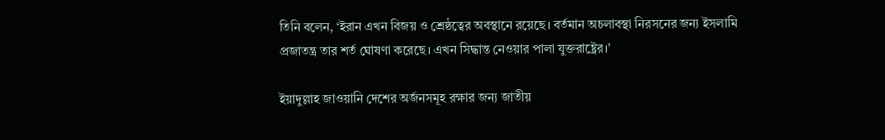তিনি বলেন, ‘ইরান এখন বিজয় ও শ্রেষ্ঠত্বের অবস্থানে রয়েছে। বর্তমান অচলাবস্থা নিরসনের জন্য ইসলামি প্রজাতন্ত্র তার শর্ত ঘোষণা করেছে। এখন সিদ্ধান্ত নেওয়ার পালা যুক্তরাষ্ট্রের।’

ইয়াদুল্লাহ জাওয়ানি দেশের অর্জনসমূহ রক্ষার জন্য জাতীয়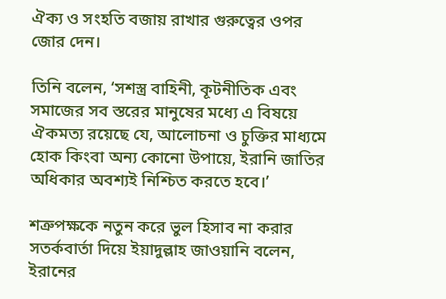ঐক্য ও সংহতি বজায় রাখার গুরুত্বের ওপর জোর দেন।

তিনি বলেন, ‘সশস্ত্র বাহিনী, কূটনীতিক এবং সমাজের সব স্তরের মানুষের মধ্যে এ বিষয়ে ঐকমত্য রয়েছে যে, আলোচনা ও চুক্তির মাধ্যমে হোক কিংবা অন্য কোনো উপায়ে, ইরানি জাতির অধিকার অবশ্যই নিশ্চিত করতে হবে।’

শত্রুপক্ষকে নতুন করে ভুল হিসাব না করার সতর্কবার্তা দিয়ে ইয়াদুল্লাহ জাওয়ানি বলেন, ইরানের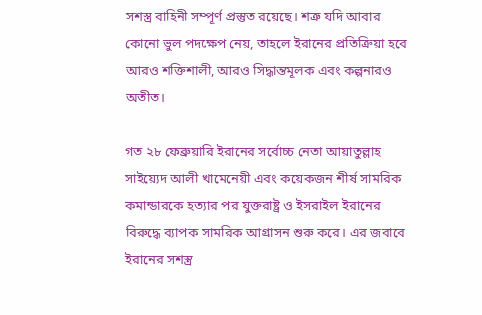সশস্ত্র বাহিনী সম্পূর্ণ প্রস্তুত রয়েছে। শত্রু যদি আবার কোনো ভুল পদক্ষেপ নেয়, তাহলে ইরানের প্রতিক্রিয়া হবে আরও শক্তিশালী, আরও সিদ্ধান্তমূলক এবং কল্পনারও অতীত।

গত ২৮ ফেব্রুয়ারি ইরানের সর্বোচ্চ নেতা আয়াতুল্লাহ সাইয়্যেদ আলী খামেনেয়ী এবং কয়েকজন শীর্ষ সামরিক কমান্ডারকে হত্যার পর যুক্তরাষ্ট্র ও ইসরাইল ইরানের বিরুদ্ধে ব্যাপক সামরিক আগ্রাসন শুরু করে। এর জবাবে ইরানের সশস্ত্র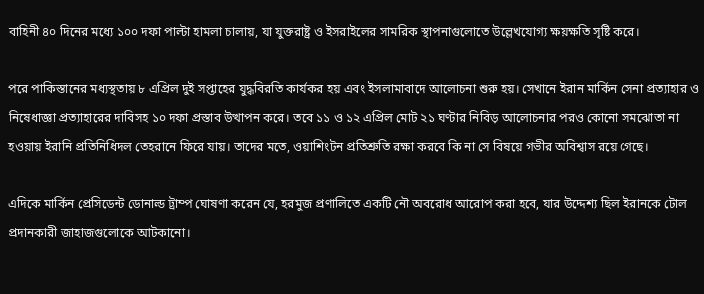বাহিনী ৪০ দিনের মধ্যে ১০০ দফা পাল্টা হামলা চালায়, যা যুক্তরাষ্ট্র ও ইসরাইলের সামরিক স্থাপনাগুলোতে উল্লেখযোগ্য ক্ষয়ক্ষতি সৃষ্টি করে।

পরে পাকিস্তানের মধ্যস্থতায় ৮ এপ্রিল দুই সপ্তাহের যুদ্ধবিরতি কার্যকর হয় এবং ইসলামাবাদে আলোচনা শুরু হয়। সেখানে ইরান মার্কিন সেনা প্রত্যাহার ও নিষেধাজ্ঞা প্রত্যাহারের দাবিসহ ১০ দফা প্রস্তাব উত্থাপন করে। তবে ১১ ও ১২ এপ্রিল মোট ২১ ঘণ্টার নিবিড় আলোচনার পরও কোনো সমঝোতা না হওয়ায় ইরানি প্রতিনিধিদল তেহরানে ফিরে যায়। তাদের মতে, ওয়াশিংটন প্রতিশ্রুতি রক্ষা করবে কি না সে বিষয়ে গভীর অবিশ্বাস রয়ে গেছে।

এদিকে মার্কিন প্রেসিডেন্ট ডোনাল্ড ট্রাম্প ঘোষণা করেন যে, হরমুজ প্রণালিতে একটি নৌ অবরোধ আরোপ করা হবে, যার উদ্দেশ্য ছিল ইরানকে টোল প্রদানকারী জাহাজগুলোকে আটকানো।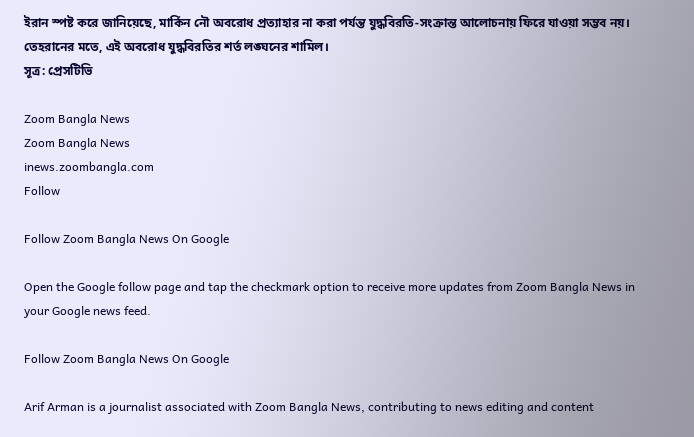ইরান স্পষ্ট করে জানিয়েছে, মার্কিন নৌ অবরোধ প্রত্যাহার না করা পর্যন্ত যুদ্ধবিরতি-সংক্রান্ত আলোচনায় ফিরে যাওয়া সম্ভব নয়। তেহরানের মতে, এই অবরোধ যুদ্ধবিরতির শর্ত লঙ্ঘনের শামিল।
সূত্র: প্রেসটিভি

Zoom Bangla News
Zoom Bangla News
inews.zoombangla.com
Follow

Follow Zoom Bangla News On Google

Open the Google follow page and tap the checkmark option to receive more updates from Zoom Bangla News in your Google news feed.

Follow Zoom Bangla News On Google

Arif Arman is a journalist associated with Zoom Bangla News, contributing to news editing and content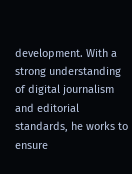development. With a strong understanding of digital journalism and editorial standards, he works to ensure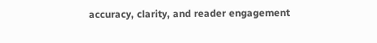accuracy, clarity, and reader engagement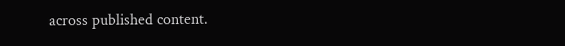across published content.